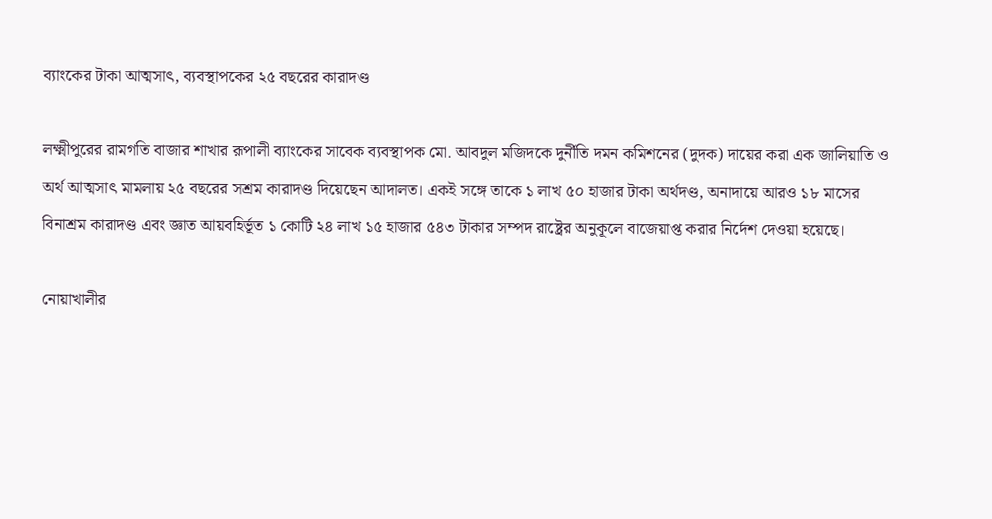ব্যাংকের টাকা আত্মসাৎ, ব্যবস্থাপকের ২৫ বছরের কারাদণ্ড

লক্ষ্মীপুরের রামগতি বাজার শাখার রূপালী ব্যাংকের সাবেক ব্যবস্থাপক মো. আবদুল মজিদকে দুর্নীতি দমন কমিশনের (দুদক) দায়ের করা এক জালিয়াতি ও অর্থ আত্মসাৎ মামলায় ২৫ বছরের সশ্রম কারাদণ্ড দিয়েছেন আদালত। একই সঙ্গে তাকে ১ লাখ ৫০ হাজার টাকা অর্থদণ্ড, অনাদায়ে আরও ১৮ মাসের বিনাশ্রম কারাদণ্ড এবং জ্ঞাত আয়বহির্ভূত ১ কোটি ২৪ লাখ ১৫ হাজার ৫৪৩ টাকার সম্পদ রাষ্ট্রের অনুকূলে বাজেয়াপ্ত করার নির্দেশ দেওয়া হয়েছে।

নোয়াখালীর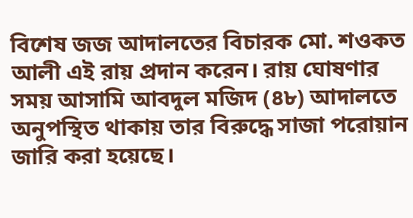বিশেষ জজ আদালতের বিচারক মো. শওকত আলী এই রায় প্রদান করেন। রায় ঘোষণার সময় আসামি আবদুল মজিদ (৪৮) আদালতে অনুপস্থিত থাকায় তার বিরুদ্ধে সাজা পরোয়ান জারি করা হয়েছে।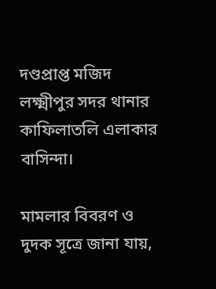দণ্ডপ্রাপ্ত মজিদ লক্ষ্মীপুর সদর থানার কাফিলাতলি এলাকার বাসিন্দা।

মামলার বিবরণ ও দুদক সূত্রে জানা যায়,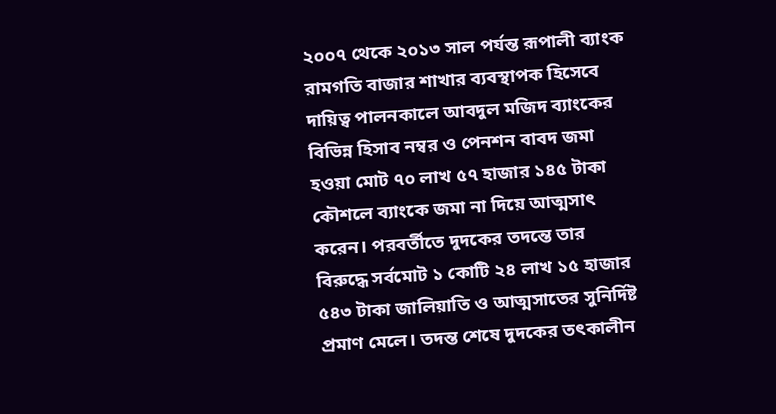২০০৭ থেকে ২০১৩ সাল পর্যন্ত রূপালী ব্যাংক রামগতি বাজার শাখার ব্যবস্থাপক হিসেবে দায়িত্ব পালনকালে আবদুল মজিদ ব্যাংকের বিভিন্ন হিসাব নম্বর ও পেনশন বাবদ জমা হওয়া মোট ৭০ লাখ ৫৭ হাজার ১৪৫ টাকা কৌশলে ব্যাংকে জমা না দিয়ে আত্মসাৎ করেন। পরবর্তীতে দুদকের তদন্তে তার বিরুদ্ধে সর্বমোট ১ কোটি ২৪ লাখ ১৫ হাজার ৫৪৩ টাকা জালিয়াতি ও আত্মসাতের সুনির্দিষ্ট প্রমাণ মেলে। তদন্ত শেষে দুদকের তৎকালীন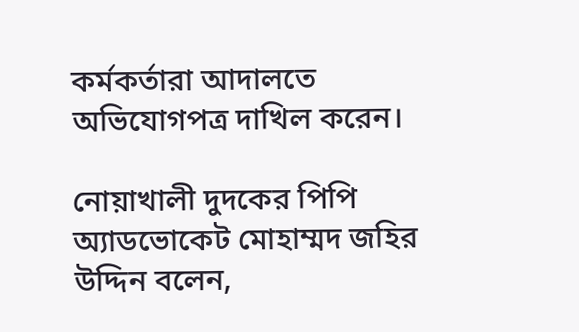কর্মকর্তারা আদালতে অভিযোগপত্র দাখিল করেন।

নোয়াখালী দুদকের পিপি অ্যাডভোকেট মোহাম্মদ জহির উদ্দিন বলেন,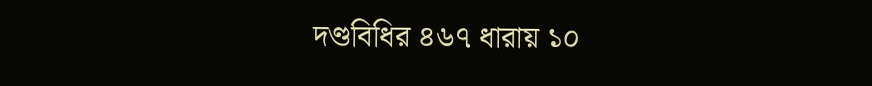দণ্ডবিধির ৪৬৭ ধারায় ১০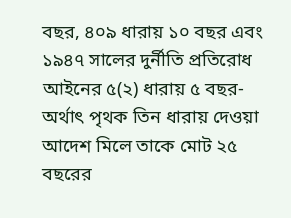বছর, ৪০৯ ধারায় ১০ বছর এবং ১৯৪৭ সালের দুর্নীতি প্রতিরোধ আইনের ৫(২) ধারায় ৫ বছর- অর্থাৎ পৃথক তিন ধারায় দেওয়া আদেশ মিলে তাকে মোট ২৫ বছরের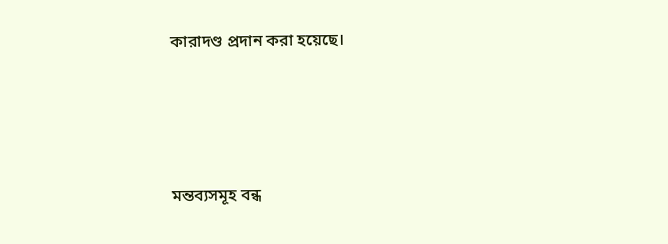কারাদণ্ড প্রদান করা হয়েছে।




মন্তব্যসমূহ বন্ধ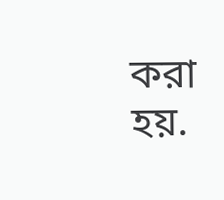করা হয়.